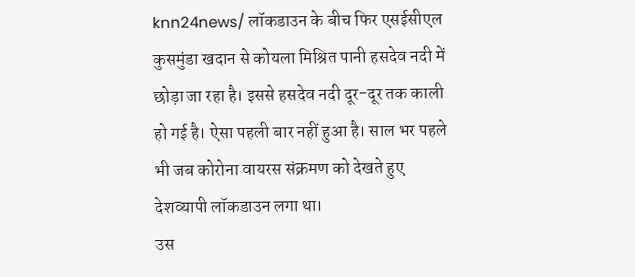knn24news/ लॉकडाउन के बीच फिर एसईसीएल कुसमुंडा खदान से कोयला मिश्रित पानी हसदेव नदी में छोड़ा जा रहा है। इससे हसदेव नदी दूर-दूर तक काली हो गई है। ऐसा पहली बार नहीं हुआ है। साल भर पहले भी जब कोरोना वायरस संक्रमण को देखते हुए देशव्यापी लॉकडाउन लगा था।
उस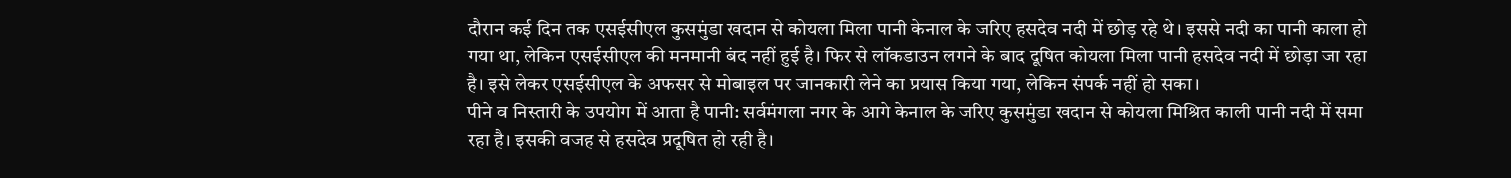दौरान कई दिन तक एसईसीएल कुसमुंडा खदान से कोयला मिला पानी केनाल के जरिए हसदेव नदी में छोड़ रहे थे। इससे नदी का पानी काला हो गया था, लेकिन एसईसीएल की मनमानी बंद नहीं हुई है। फिर से लॉकडाउन लगने के बाद दूषित कोयला मिला पानी हसदेव नदी में छोड़ा जा रहा है। इसे लेकर एसईसीएल के अफसर से मोबाइल पर जानकारी लेने का प्रयास किया गया, लेकिन संपर्क नहीं हो सका।
पीने व निस्तारी के उपयोग में आता है पानी: सर्वमंगला नगर के आगे केनाल के जरिए कुसमुंडा खदान से कोयला मिश्रित काली पानी नदी में समा रहा है। इसकी वजह से हसदेव प्रदूषित हो रही है।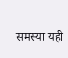समस्या यही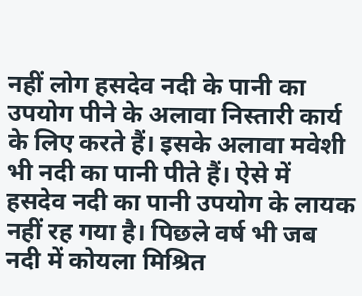नहीं लोग हसदेव नदी के पानी का उपयोग पीने के अलावा निस्तारी कार्य के लिए करते हैं। इसके अलावा मवेशी भी नदी का पानी पीते हैं। ऐसे में हसदेव नदी का पानी उपयोग के लायक नहीं रह गया है। पिछले वर्ष भी जब नदी में कोयला मिश्रित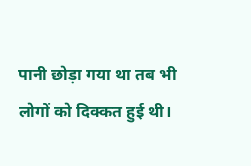पानी छोड़ा गया था तब भी लोगों को दिक्कत हुई थी।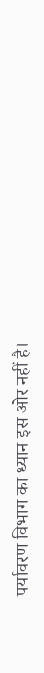पर्यावरण विभाग का ध्यान इस ओर नहीं है।